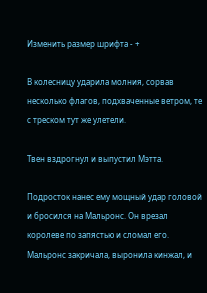Изменить размер шрифта - +

В колесницу ударила молния, сорвав несколько флагов, подхваченные ветром, те с треском тут же улетели.

Твен вздрогнул и выпустил Мэтта.

Подросток нанес ему мощный удар головой и бросился на Мальронс. Он врезал королеве по запястью и сломал его. Мальронс закричала, выронила кинжал, и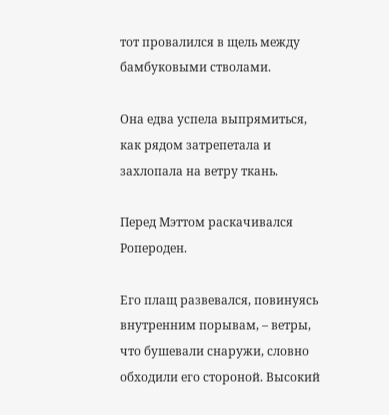тот провалился в щель между бамбуковыми стволами.

Она едва успела выпрямиться, как рядом затрепетала и захлопала на ветру ткань.

Перед Мэттом раскачивался Ропероден.

Его плащ развевался, повинуясь внутренним порывам, – ветры, что бушевали снаружи, словно обходили его стороной. Высокий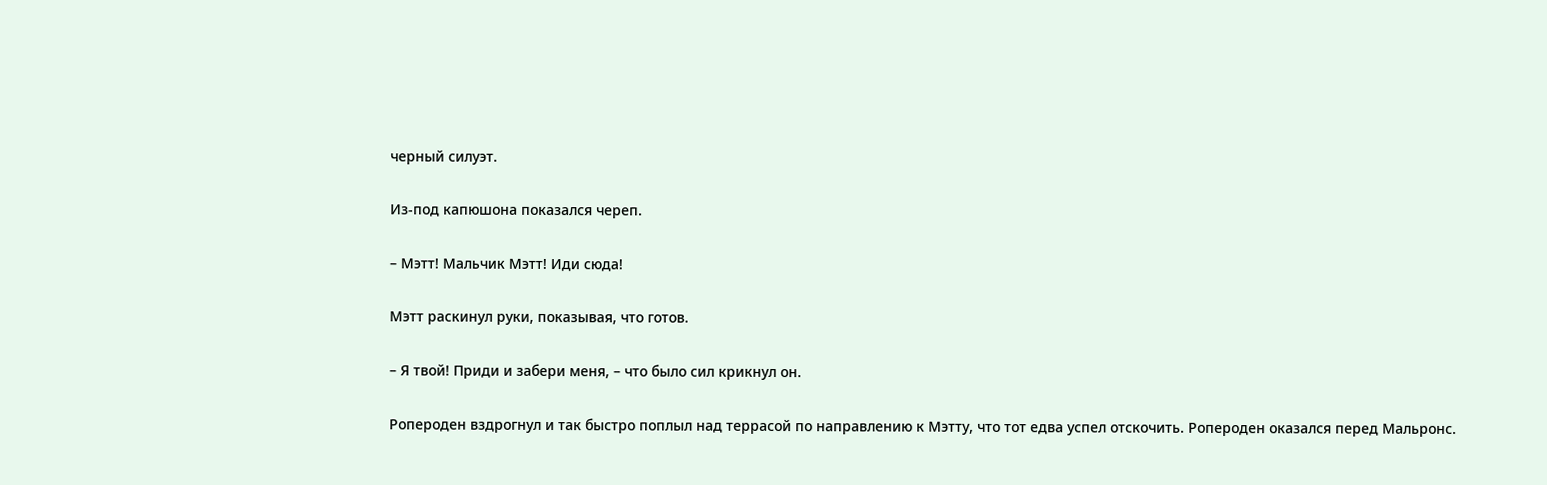черный силуэт.

Из-под капюшона показался череп.

– Мэтт! Мальчик Мэтт! Иди сюда!

Мэтт раскинул руки, показывая, что готов.

– Я твой! Приди и забери меня, – что было сил крикнул он.

Ропероден вздрогнул и так быстро поплыл над террасой по направлению к Мэтту, что тот едва успел отскочить. Ропероден оказался перед Мальронс.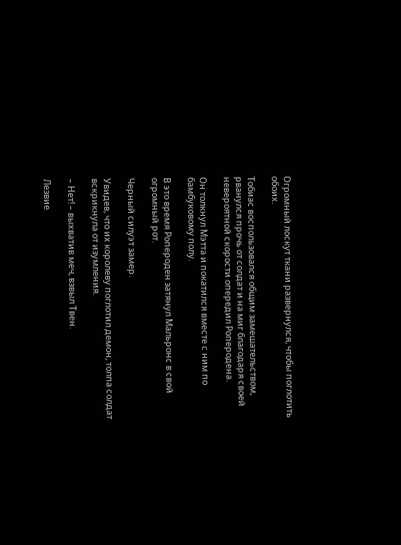Огромный лоскут ткани развернулся, чтобы поглотить обоих.

Тобиас воспользовался общим замешательством, рванулся прочь от солдат и на миг благодаря своей невероятной скорости опередил Роперодена.

Он толкнул Мэтта и покатился вместе с ним по бамбуковому полу.

В это время Ропероден затянул Мальронс в свой огромный рот.

Черный силуэт замер.

Увидев, что их королеву поглотил демон, толпа солдат вскрикнула от изумления.

– Нет! – выхватив меч, взвыл Твен.

Лезвие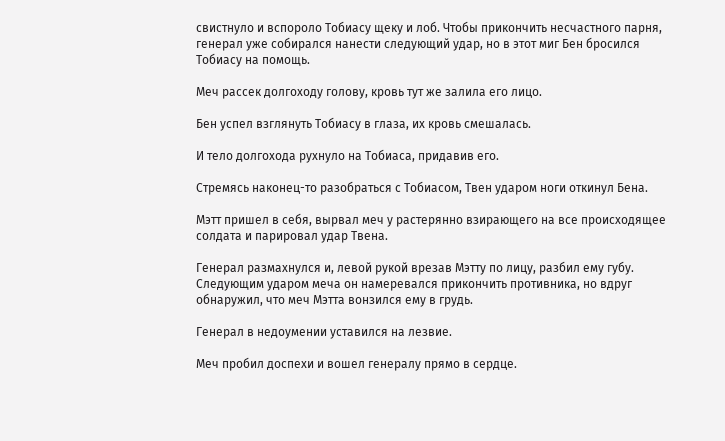свистнуло и вспороло Тобиасу щеку и лоб. Чтобы прикончить несчастного парня, генерал уже собирался нанести следующий удар, но в этот миг Бен бросился Тобиасу на помощь.

Меч рассек долгоходу голову, кровь тут же залила его лицо.

Бен успел взглянуть Тобиасу в глаза, их кровь смешалась.

И тело долгохода рухнуло на Тобиаса, придавив его.

Стремясь наконец-то разобраться с Тобиасом, Твен ударом ноги откинул Бена.

Мэтт пришел в себя, вырвал меч у растерянно взирающего на все происходящее солдата и парировал удар Твена.

Генерал размахнулся и, левой рукой врезав Мэтту по лицу, разбил ему губу. Следующим ударом меча он намеревался прикончить противника, но вдруг обнаружил, что меч Мэтта вонзился ему в грудь.

Генерал в недоумении уставился на лезвие.

Меч пробил доспехи и вошел генералу прямо в сердце.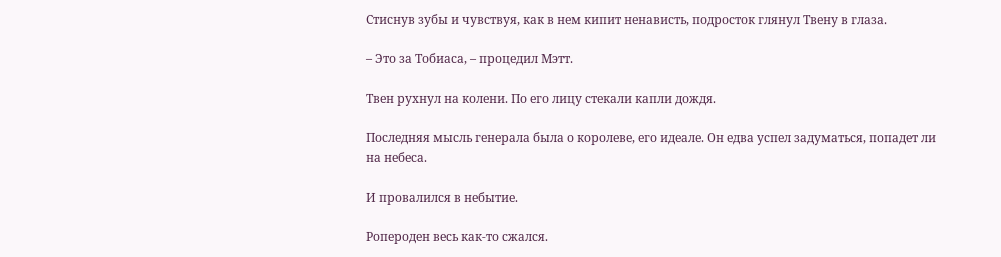Стиснув зубы и чувствуя, как в нем кипит ненависть, подросток глянул Твену в глаза.

– Это за Тобиаса, – процедил Мэтт.

Твен рухнул на колени. По его лицу стекали капли дождя.

Последняя мысль генерала была о королеве, его идеале. Он едва успел задуматься, попадет ли на небеса.

И провалился в небытие.

Ропероден весь как-то сжался.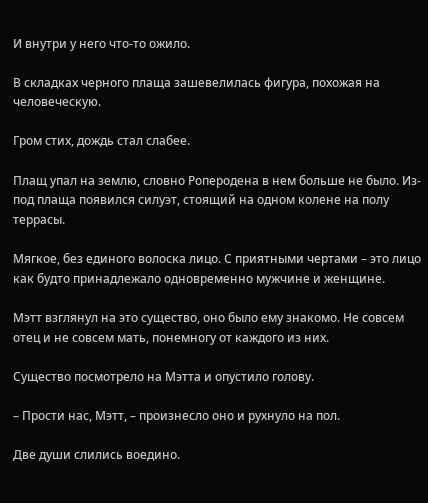И внутри у него что-то ожило.

В складках черного плаща зашевелилась фигура, похожая на человеческую.

Гром стих, дождь стал слабее.

Плащ упал на землю, словно Роперодена в нем больше не было. Из-под плаща появился силуэт, стоящий на одном колене на полу террасы.

Мягкое, без единого волоска лицо. С приятными чертами – это лицо как будто принадлежало одновременно мужчине и женщине.

Мэтт взглянул на это существо, оно было ему знакомо. Не совсем отец и не совсем мать, понемногу от каждого из них.

Существо посмотрело на Мэтта и опустило голову.

– Прости нас, Мэтт, – произнесло оно и рухнуло на пол.

Две души слились воедино.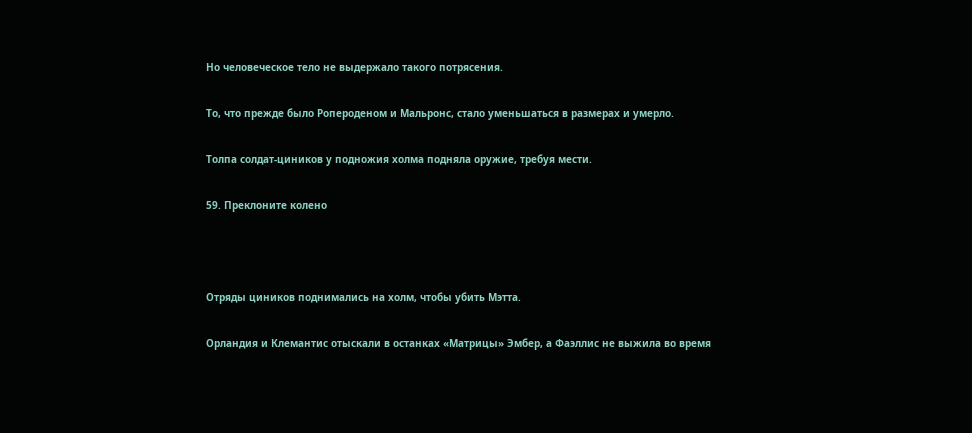Но человеческое тело не выдержало такого потрясения.

То, что прежде было Ропероденом и Мальронс, стало уменьшаться в размерах и умерло.

Толпа солдат-циников у подножия холма подняла оружие, требуя мести.

59. Преклоните колено



Отряды циников поднимались на холм, чтобы убить Мэтта.

Орландия и Клемантис отыскали в останках «Матрицы» Эмбер, а Фаэллис не выжила во время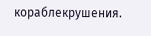кораблекрушения.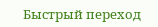Быстрый переход